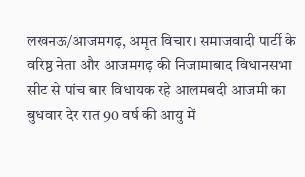लखनऊ/आजमगढ़, अमृत विचार। समाजवादी पार्टी के वरिष्ठ नेता और आजमगढ़ की निजामाबाद विधानसभा सीट से पांच बार विधायक रहे आलमबदी आजमी का बुधवार देर रात 90 वर्ष की आयु में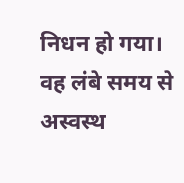निधन हो गया। वह लंबे समय से अस्वस्थ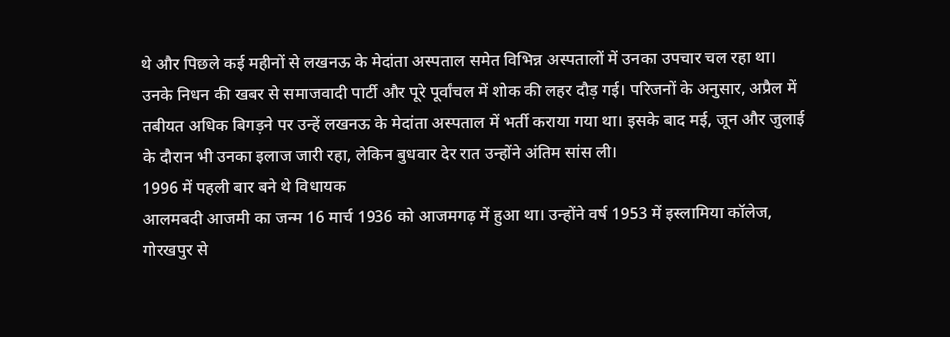थे और पिछले कई महीनों से लखनऊ के मेदांता अस्पताल समेत विभिन्न अस्पतालों में उनका उपचार चल रहा था।
उनके निधन की खबर से समाजवादी पार्टी और पूरे पूर्वांचल में शोक की लहर दौड़ गई। परिजनों के अनुसार, अप्रैल में तबीयत अधिक बिगड़ने पर उन्हें लखनऊ के मेदांता अस्पताल में भर्ती कराया गया था। इसके बाद मई, जून और जुलाई के दौरान भी उनका इलाज जारी रहा, लेकिन बुधवार देर रात उन्होंने अंतिम सांस ली।
1996 में पहली बार बने थे विधायक
आलमबदी आजमी का जन्म 16 मार्च 1936 को आजमगढ़ में हुआ था। उन्होंने वर्ष 1953 में इस्लामिया कॉलेज, गोरखपुर से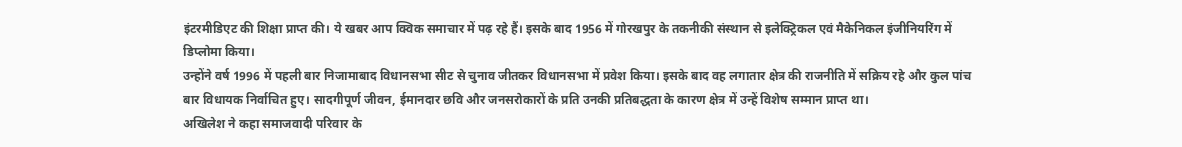इंटरमीडिएट की शिक्षा प्राप्त की। ये खबर आप क्विक समाचार में पढ़ रहे हैं। इसके बाद 1956 में गोरखपुर के तकनीकी संस्थान से इलेक्ट्रिकल एवं मैकेनिकल इंजीनियरिंग में डिप्लोमा किया।
उन्होंने वर्ष 1996 में पहली बार निजामाबाद विधानसभा सीट से चुनाव जीतकर विधानसभा में प्रवेश किया। इसके बाद वह लगातार क्षेत्र की राजनीति में सक्रिय रहे और कुल पांच बार विधायक निर्वाचित हुए। सादगीपूर्ण जीवन, ईमानदार छवि और जनसरोकारों के प्रति उनकी प्रतिबद्धता के कारण क्षेत्र में उन्हें विशेष सम्मान प्राप्त था।
अखिलेश ने कहा समाजवादी परिवार के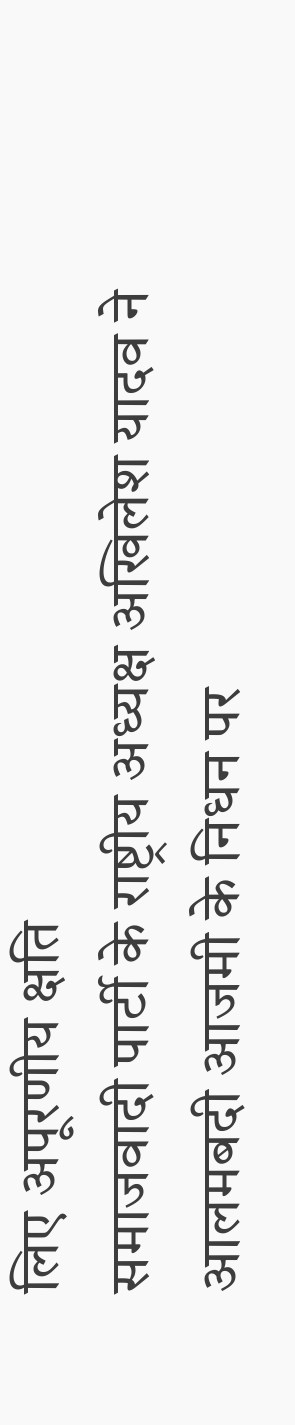लिए अपूरणीय क्षति
समाजवादी पार्टी के राष्ट्रीय अध्यक्ष अखिलेश यादव ने आलमबदी आजमी के निधन पर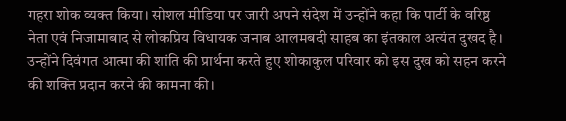गहरा शोक व्यक्त किया। सोशल मीडिया पर जारी अपने संदेश में उन्होंने कहा कि पार्टी के वरिष्ठ नेता एवं निजामाबाद से लोकप्रिय विधायक जनाब आलमबदी साहब का इंतकाल अत्यंत दुखद है।
उन्होंने दिवंगत आत्मा की शांति की प्रार्थना करते हुए शोकाकुल परिवार को इस दुख को सहन करने की शक्ति प्रदान करने की कामना की।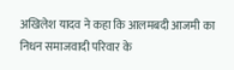अखिलेश यादव ने कहा कि आलमबदी आजमी का निधन समाजवादी परिवार के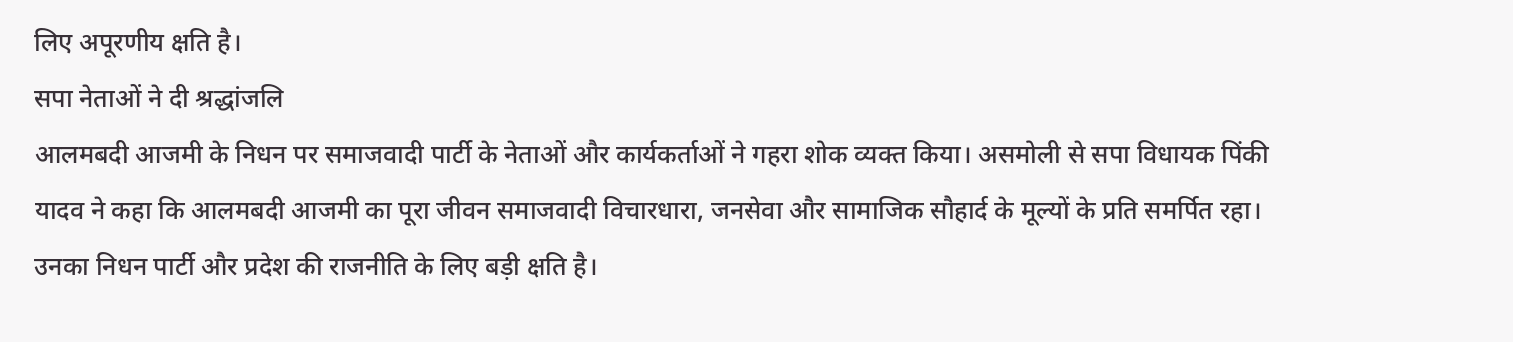लिए अपूरणीय क्षति है।
सपा नेताओं ने दी श्रद्धांजलि
आलमबदी आजमी के निधन पर समाजवादी पार्टी के नेताओं और कार्यकर्ताओं ने गहरा शोक व्यक्त किया। असमोली से सपा विधायक पिंकी यादव ने कहा कि आलमबदी आजमी का पूरा जीवन समाजवादी विचारधारा, जनसेवा और सामाजिक सौहार्द के मूल्यों के प्रति समर्पित रहा। उनका निधन पार्टी और प्रदेश की राजनीति के लिए बड़ी क्षति है।